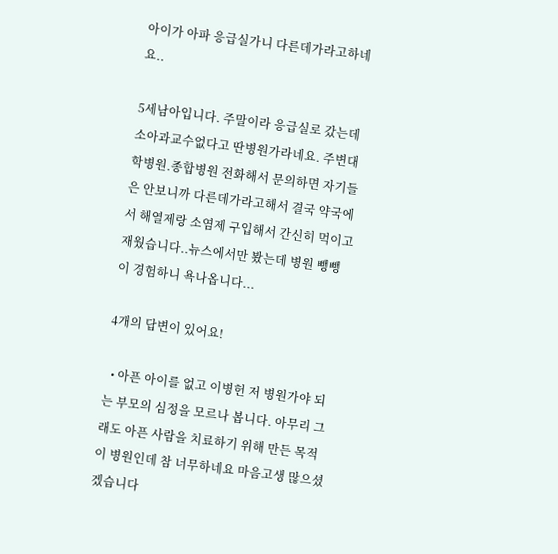아이가 아파 응급실가니 다른데가라고하네요..

5세남아입니다. 주말이라 응급실로 갔는데 소아과교수없다고 딴병원가라네요. 주변대학병원.종합병원 전화해서 문의하면 자기들은 안보니까 다른데가라고해서 결국 약국에서 해열제랑 소염제 구입해서 간신히 먹이고 재웠습니다..뉴스에서만 봤는데 병원 뺑뺑이 경험하니 욕나옵니다...

4개의 답변이 있어요!

  • 아픈 아이를 없고 이병헌 저 병원가야 되는 부모의 심정을 모르나 봅니다. 아무리 그래도 아픈 사람을 치료하기 위해 만든 목적이 병원인데 참 너무하네요 마음고생 많으셨겠습니다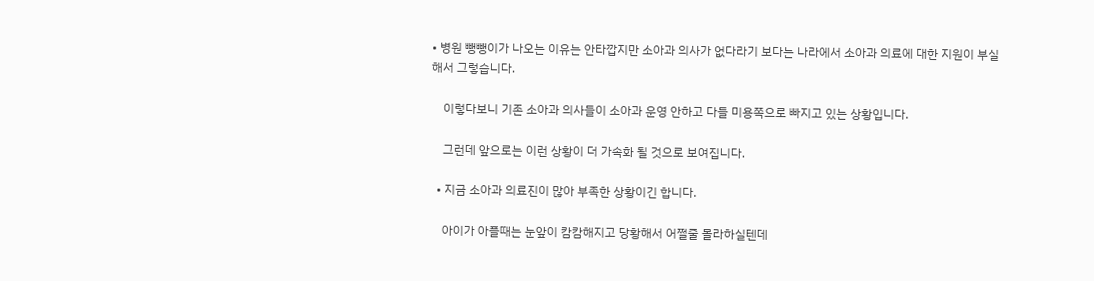• 병원 뺑뺑이가 나오는 이유는 안타깝지만 소아과 의사가 없다라기 보다는 나라에서 소아과 의료에 대한 지원이 부실해서 그렇습니다.

    이렇다보니 기존 소아과 의사들이 소아과 운영 안하고 다들 미용쪽으로 빠지고 있는 상황입니다.

    그런데 앞으로는 이런 상황이 더 가속화 될 것으로 보여집니다.

  • 지금 소아과 의료진이 많아 부족한 상황이긴 합니다.

    아이가 아플때는 눈앞이 캄캄해지고 당황해서 어쩔줄 몰라하실텐데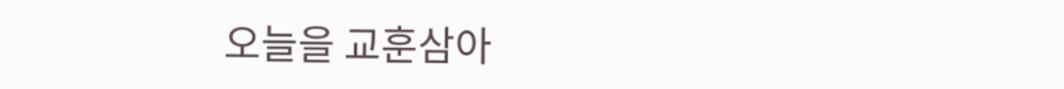오늘을 교훈삼아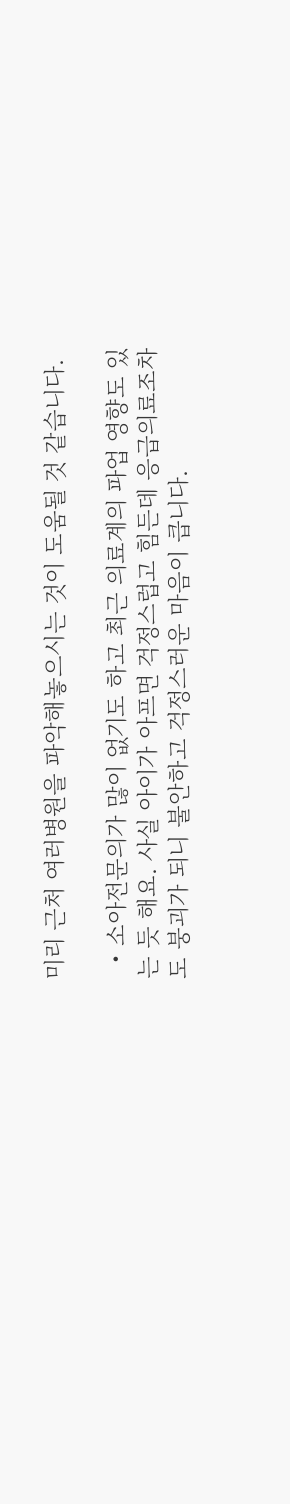미리 근처 여러병원을 파악해놓으시는 것이 도움될 것 같습니다.

  • 소아전문의가 많이 없기도 하고 최근 의료계의 파업 영향도 있는 듯 해요. 사실 아이가 아프면 걱정스럽고 힘든데 응급의료조차도 붕괴가 되니 불안하고 걱정스러운 마음이 큽니다.